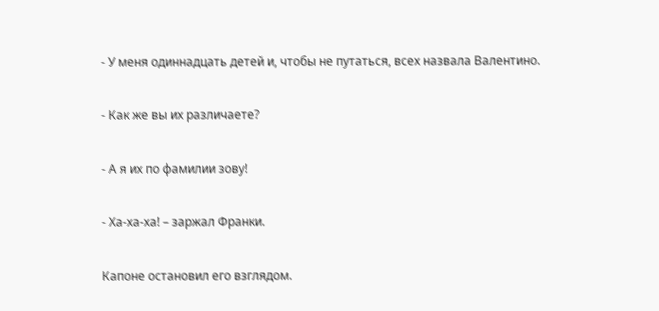- У меня одиннадцать детей и, чтобы не путаться, всех назвала Валентино.

- Как же вы их различаете?

- А я их по фамилии зову!

- Ха-ха-ха! – заржал Франки.

Капоне остановил его взглядом.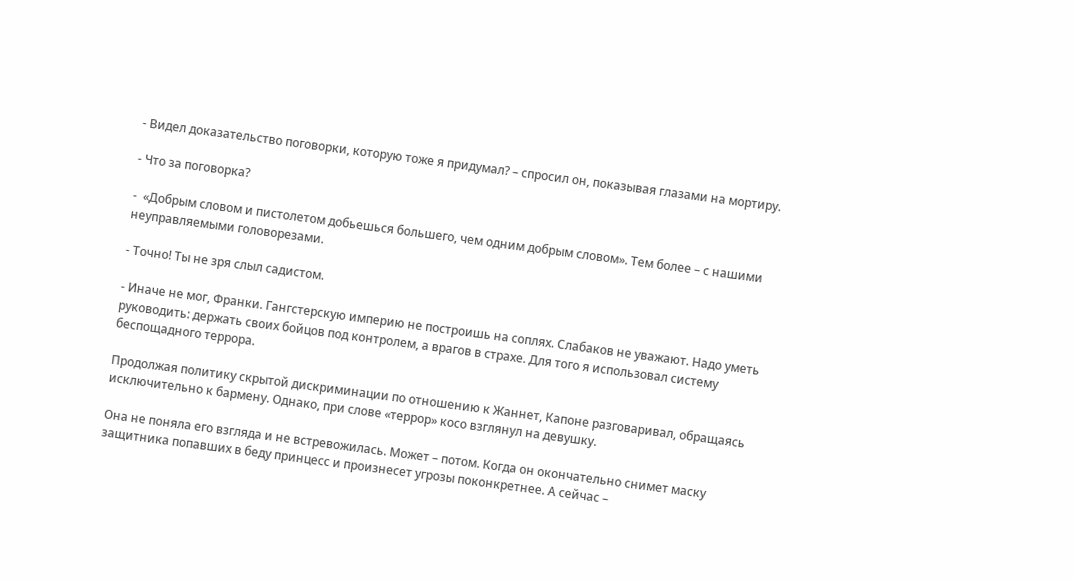- Видел доказательство поговорки, которую тоже я придумал? – спросил он, показывая глазами на мортиру.

- Что за поговорка?

-  «Добрым словом и пистолетом добьешься большего, чем одним добрым словом». Тем более – с нашими неуправляемыми головорезами.

- Точно! Ты не зря слыл садистом.

- Иначе не мог, Франки. Гангстерскую империю не построишь на соплях. Слабаков не уважают. Надо уметь руководить: держать своих бойцов под контролем, а врагов в страхе. Для того я использовал систему беспощадного террора.

Продолжая политику скрытой дискриминации по отношению к Жаннет, Капоне разговаривал, обращаясь исключительно к бармену. Однако, при слове «террор» косо взглянул на девушку.

Она не поняла его взгляда и не встревожилась. Может – потом. Когда он окончательно снимет маску защитника попавших в беду принцесс и произнесет угрозы поконкретнее. А сейчас –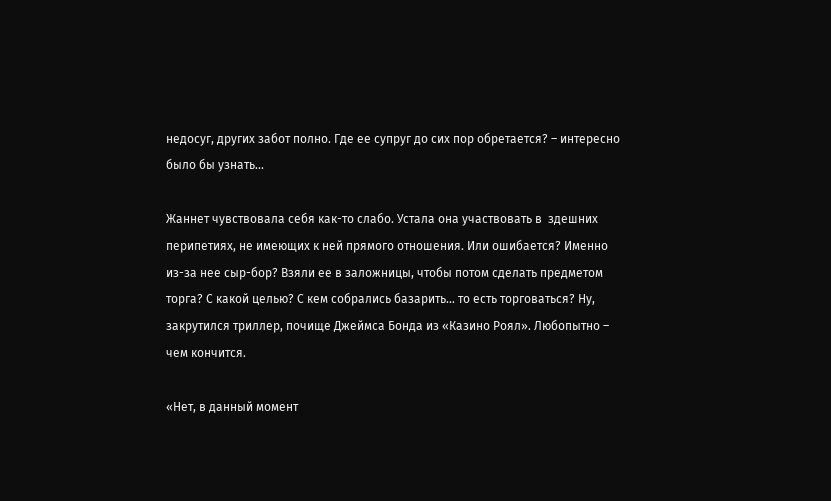недосуг, других забот полно. Где ее супруг до сих пор обретается? – интересно было бы узнать...

Жаннет чувствовала себя как-то слабо. Устала она участвовать в  здешних перипетиях, не имеющих к ней прямого отношения. Или ошибается? Именно из-за нее сыр-бор? Взяли ее в заложницы, чтобы потом сделать предметом торга? С какой целью? С кем собрались базарить... то есть торговаться? Ну, закрутился триллер, почище Джеймса Бонда из «Казино Роял». Любопытно – чем кончится.

«Нет, в данный момент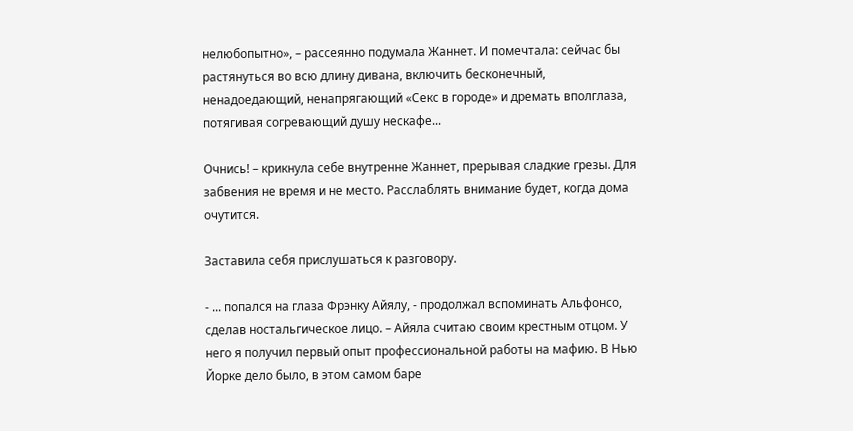нелюбопытно», – рассеянно подумала Жаннет. И помечтала: сейчас бы растянуться во всю длину дивана, включить бесконечный, ненадоедающий, ненапрягающий «Секс в городе» и дремать вполглаза, потягивая согревающий душу нескафе...

Очнись! – крикнула себе внутренне Жаннет, прерывая сладкие грезы. Для забвения не время и не место. Расслаблять внимание будет, когда дома очутится.

Заставила себя прислушаться к разговору.

- ... попался на глаза Фрэнку Айялу, - продолжал вспоминать Альфонсо, сделав ностальгическое лицо. – Айяла считаю своим крестным отцом. У него я получил первый опыт профессиональной работы на мафию. В Нью Йорке дело было, в этом самом баре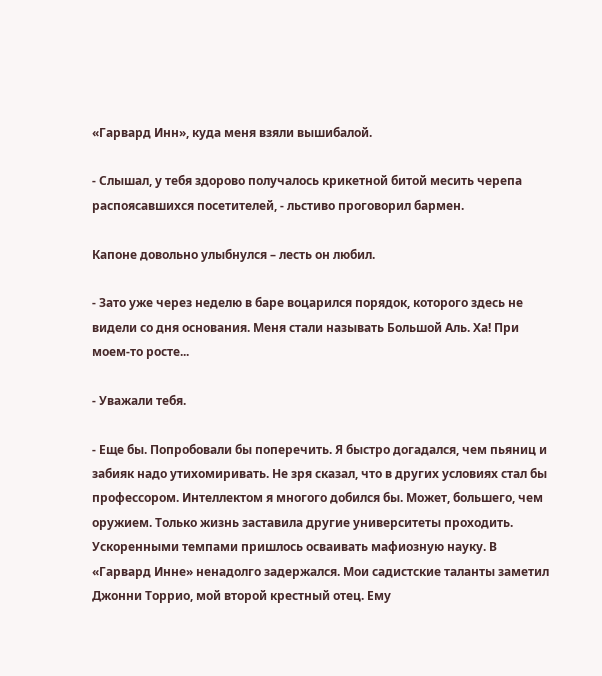«Гарвард Инн», куда меня взяли вышибалой.

- Слышал, у тебя здорово получалось крикетной битой месить черепа распоясавшихся посетителей, - льстиво проговорил бармен.

Капоне довольно улыбнулся – лесть он любил.

- Зато уже через неделю в баре воцарился порядок, которого здесь не видели со дня основания. Меня стали называть Большой Аль. Ха! При моем-то росте...

- Уважали тебя.

- Еще бы. Попробовали бы поперечить. Я быстро догадался, чем пьяниц и забияк надо утихомиривать. Не зря сказал, что в других условиях стал бы профессором. Интеллектом я многого добился бы. Может, большего, чем оружием. Только жизнь заставила другие университеты проходить. Ускоренными темпами пришлось осваивать мафиозную науку. В «Гарвард Инне» ненадолго задержался. Мои садистские таланты заметил Джонни Торрио, мой второй крестный отец. Ему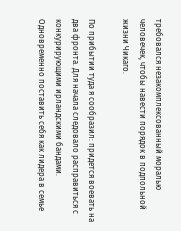требовался незакомплексованный моралью человечек, чтобы навести порядок в подпольной жизни Чикаго.

По прибытии туда я сообразил: придется воевать на два фронта. Для начала следовало расправиться с конкурирующими ирландскими бандами. Одновременно поставить себя как лидера в семье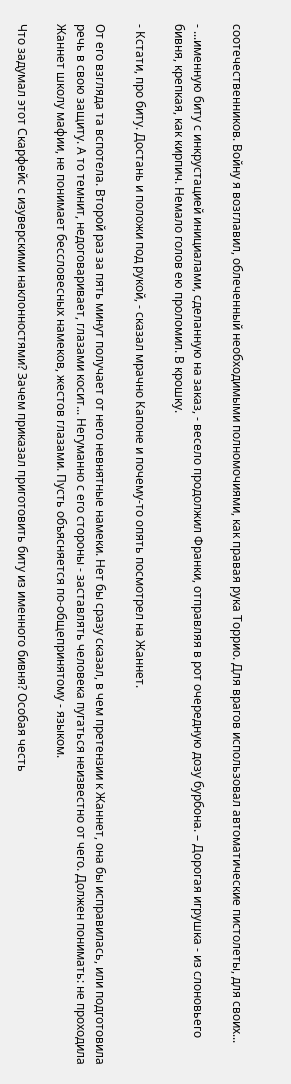соотечественников. Войну я возглавил, облеченный необходимыми полномочиями, как правая рука Торрио. Для врагов использовал автоматические пистолеты, для своих...

- ...именную биту с инкрустацией инициалами, сделанную на заказ, - весело продолжил Франки, отправляя в рот очередную дозу бурбона. – Дорогая игрушка - из слоновьего бивня, крепкая, как кирпич. Немало голов ею проломил. В крошку.

- Кстати, про биту. Достань и положи под рукой, - сказал мрачно Капоне и почему-то опять посмотрел на Жаннет.

От его взгляда та вспотела. Второй раз за пять минут получает от него невнятные намеки. Нет бы сразу сказал, в чем претензии к Жаннет, она бы исправилась, или подготовила речь в свою защиту. А то темнит, недоговаривает, глазами косит... Негуманно с его стороны - заставлять человека пугаться неизвестно от чего. Должен понимать: не проходила Жаннет школу мафии, не понимает бессловесных намеков, жестов глазами. Пусть объясняется по-общепринятому - языком.

Что задумал этот Скарфейс с изуверскими наклонностями? Зачем приказал приготовить биту из именного бивня? Особая честь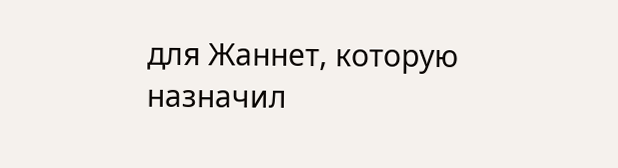для Жаннет, которую назначил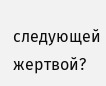следующей жертвой?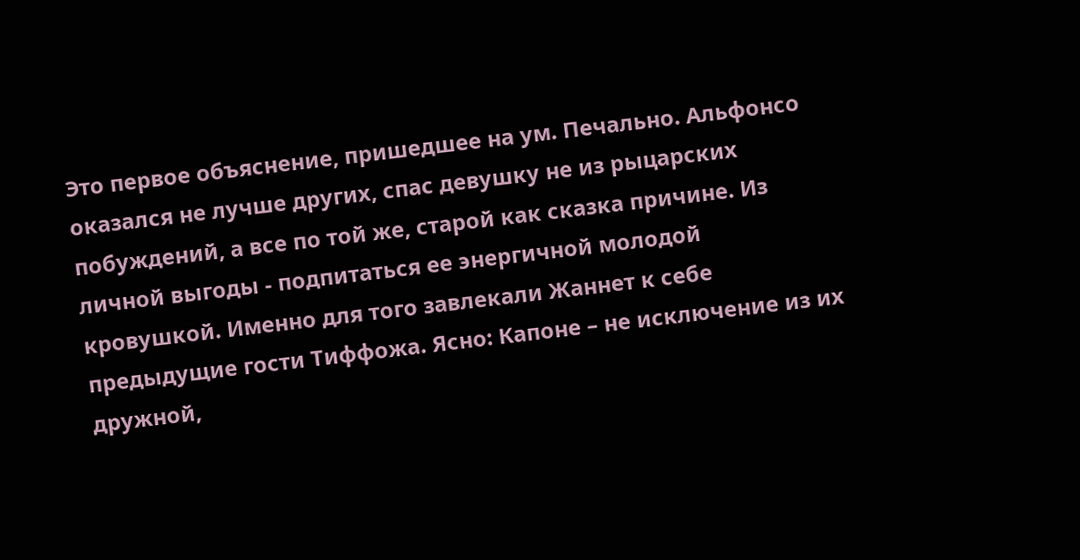Это первое объяснение, пришедшее на ум. Печально. Альфонсо оказался не лучше других, спас девушку не из рыцарских побуждений, а все по той же, старой как сказка причине. Из личной выгоды - подпитаться ее энергичной молодой кровушкой. Именно для того завлекали Жаннет к себе предыдущие гости Тиффожа. Ясно: Капоне – не исключение из их дружной,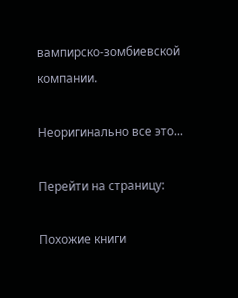вампирско-зомбиевской компании.

Неоригинально все это...

Перейти на страницу:

Похожие книги